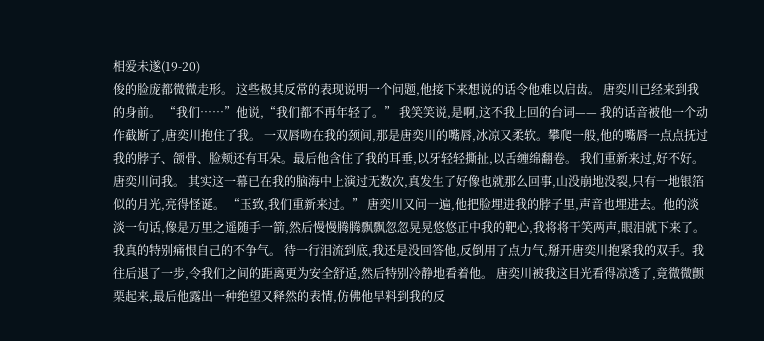相爱未遂(19-20)
俊的脸庞都微微走形。 这些极其反常的表现说明一个问题,他接下来想说的话令他难以启齿。 唐奕川已经来到我的身前。 “我们……”他说,“我们都不再年轻了。” 我笑笑说,是啊,这不我上回的台词—— 我的话音被他一个动作截断了,唐奕川抱住了我。 一双唇吻在我的颈间,那是唐奕川的嘴唇,冰凉又柔软。攀爬一般,他的嘴唇一点点抚过我的脖子、颌骨、脸颊还有耳朵。最后他含住了我的耳垂,以牙轻轻撕扯,以舌缠绵翻卷。 我们重新来过,好不好。 唐奕川问我。 其实这一幕已在我的脑海中上演过无数次,真发生了好像也就那么回事,山没崩地没裂,只有一地银箔似的月光,亮得怪诞。 “玉致,我们重新来过。” 唐奕川又问一遍,他把脸埋进我的脖子里,声音也埋进去。他的淡淡一句话,像是万里之遥随手一箭,然后慢慢腾腾飘飘忽忽晃晃悠悠正中我的靶心,我将将干笑两声,眼泪就下来了。我真的特别痛恨自己的不争气。 待一行泪流到底,我还是没回答他,反倒用了点力气,掰开唐奕川抱紧我的双手。我往后退了一步,令我们之间的距离更为安全舒适,然后特别冷静地看着他。 唐奕川被我这目光看得凉透了,竟微微颤栗起来,最后他露出一种绝望又释然的表情,仿佛他早料到我的反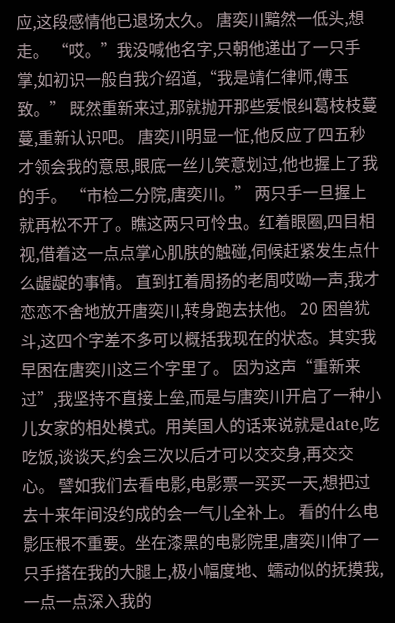应,这段感情他已退场太久。 唐奕川黯然一低头,想走。 “哎。”我没喊他名字,只朝他递出了一只手掌,如初识一般自我介绍道,“我是靖仁律师,傅玉致。” 既然重新来过,那就抛开那些爱恨纠葛枝枝蔓蔓,重新认识吧。 唐奕川明显一怔,他反应了四五秒才领会我的意思,眼底一丝儿笑意划过,他也握上了我的手。 “市检二分院,唐奕川。” 两只手一旦握上就再松不开了。瞧这两只可怜虫。红着眼圈,四目相视,借着这一点点掌心肌肤的触碰,伺候赶紧发生点什么龌龊的事情。 直到扛着周扬的老周哎呦一声,我才恋恋不舍地放开唐奕川,转身跑去扶他。 20 困兽犹斗,这四个字差不多可以概括我现在的状态。其实我早困在唐奕川这三个字里了。 因为这声“重新来过”,我坚持不直接上垒,而是与唐奕川开启了一种小儿女家的相处模式。用美国人的话来说就是date,吃吃饭,谈谈天,约会三次以后才可以交交身,再交交心。 譬如我们去看电影,电影票一买买一天,想把过去十来年间没约成的会一气儿全补上。 看的什么电影压根不重要。坐在漆黑的电影院里,唐奕川伸了一只手搭在我的大腿上,极小幅度地、蠕动似的抚摸我,一点一点深入我的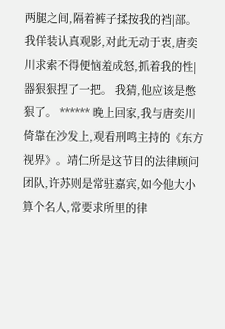两腿之间,隔着裤子揉按我的裆|部。我佯装认真观影,对此无动于衷,唐奕川求索不得便恼羞成怒,抓着我的性|器狠狠捏了一把。 我猜,他应该是憋狠了。 ****** 晚上回家,我与唐奕川倚靠在沙发上,观看刑鸣主持的《东方视界》。靖仁所是这节目的法律顾问团队,许苏则是常驻嘉宾,如今他大小算个名人,常要求所里的律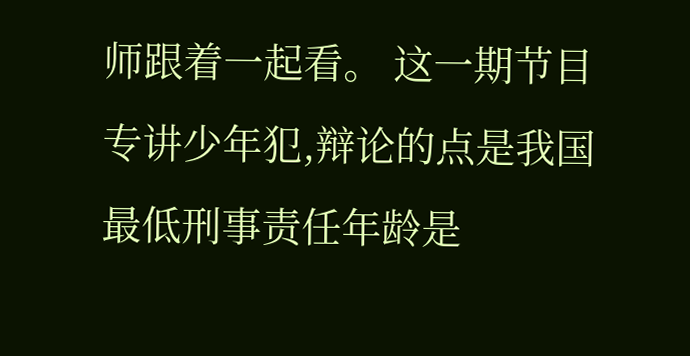师跟着一起看。 这一期节目专讲少年犯,辩论的点是我国最低刑事责任年龄是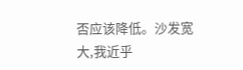否应该降低。沙发宽大,我近乎